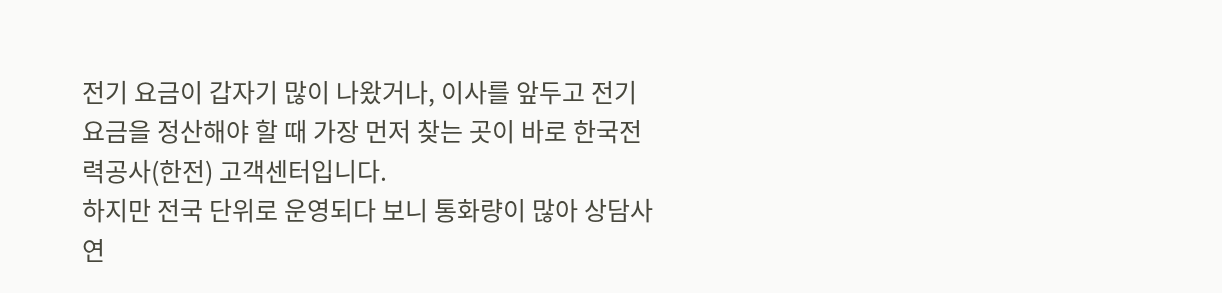전기 요금이 갑자기 많이 나왔거나, 이사를 앞두고 전기 요금을 정산해야 할 때 가장 먼저 찾는 곳이 바로 한국전력공사(한전) 고객센터입니다.
하지만 전국 단위로 운영되다 보니 통화량이 많아 상담사 연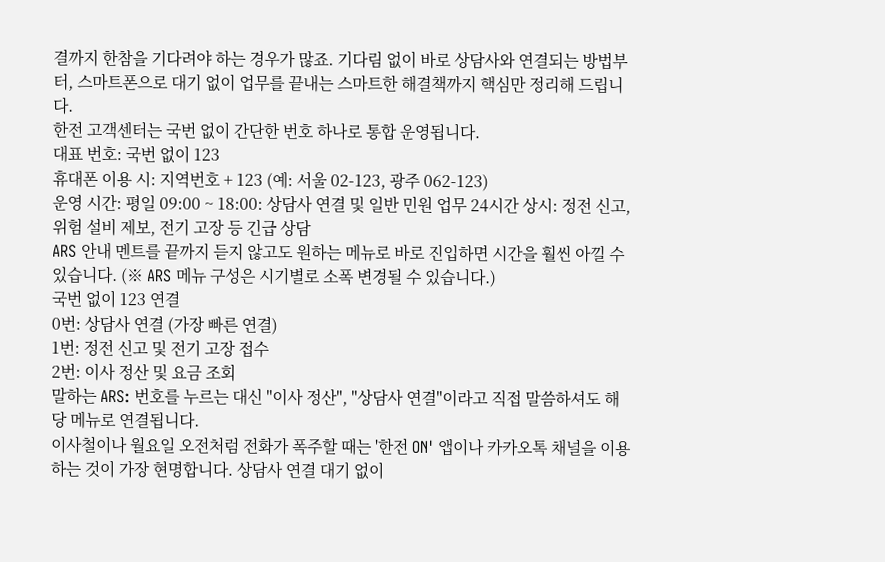결까지 한참을 기다려야 하는 경우가 많죠. 기다림 없이 바로 상담사와 연결되는 방법부터, 스마트폰으로 대기 없이 업무를 끝내는 스마트한 해결책까지 핵심만 정리해 드립니다.
한전 고객센터는 국번 없이 간단한 번호 하나로 통합 운영됩니다.
대표 번호: 국번 없이 123
휴대폰 이용 시: 지역번호 + 123 (예: 서울 02-123, 광주 062-123)
운영 시간: 평일 09:00 ~ 18:00: 상담사 연결 및 일반 민원 업무 24시간 상시: 정전 신고, 위험 설비 제보, 전기 고장 등 긴급 상담
ARS 안내 멘트를 끝까지 듣지 않고도 원하는 메뉴로 바로 진입하면 시간을 훨씬 아낄 수 있습니다. (※ ARS 메뉴 구성은 시기별로 소폭 변경될 수 있습니다.)
국번 없이 123 연결
0번: 상담사 연결 (가장 빠른 연결)
1번: 정전 신고 및 전기 고장 접수
2번: 이사 정산 및 요금 조회
말하는 ARS: 번호를 누르는 대신 "이사 정산", "상담사 연결"이라고 직접 말씀하셔도 해당 메뉴로 연결됩니다.
이사철이나 월요일 오전처럼 전화가 폭주할 때는 '한전 ON' 앱이나 카카오톡 채널을 이용하는 것이 가장 현명합니다. 상담사 연결 대기 없이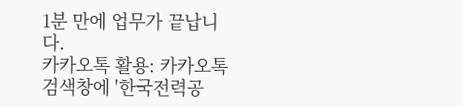1분 만에 업무가 끝납니다.
카카오톡 활용: 카카오톡 검색창에 '한국전력공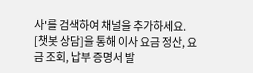사'를 검색하여 채널을 추가하세요. [챗봇 상담]을 통해 이사 요금 정산, 요금 조회, 납부 증명서 발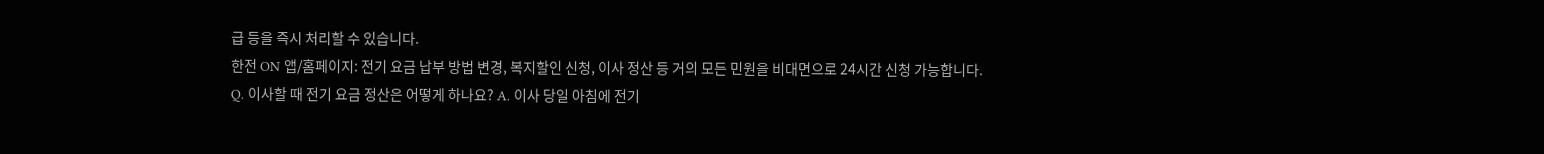급 등을 즉시 처리할 수 있습니다.
한전 ON 앱/홈페이지: 전기 요금 납부 방법 변경, 복지할인 신청, 이사 정산 등 거의 모든 민원을 비대면으로 24시간 신청 가능합니다.
Q. 이사할 때 전기 요금 정산은 어떻게 하나요? A. 이사 당일 아침에 전기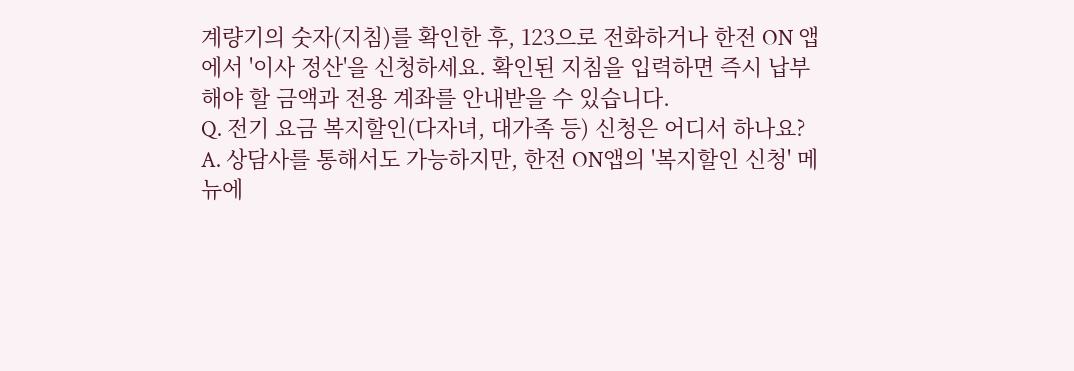계량기의 숫자(지침)를 확인한 후, 123으로 전화하거나 한전 ON 앱에서 '이사 정산'을 신청하세요. 확인된 지침을 입력하면 즉시 납부해야 할 금액과 전용 계좌를 안내받을 수 있습니다.
Q. 전기 요금 복지할인(다자녀, 대가족 등) 신청은 어디서 하나요? A. 상담사를 통해서도 가능하지만, 한전 ON앱의 '복지할인 신청' 메뉴에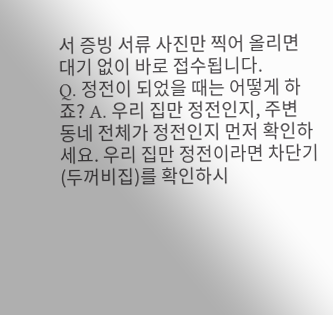서 증빙 서류 사진만 찍어 올리면 대기 없이 바로 접수됩니다.
Q. 정전이 되었을 때는 어떻게 하죠? A. 우리 집만 정전인지, 주변 동네 전체가 정전인지 먼저 확인하세요. 우리 집만 정전이라면 차단기(두꺼비집)를 확인하시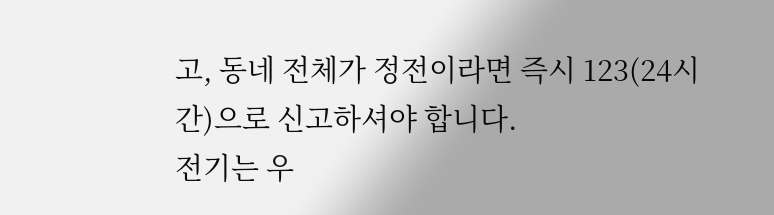고, 동네 전체가 정전이라면 즉시 123(24시간)으로 신고하셔야 합니다.
전기는 우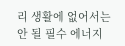리 생활에 없어서는 안 될 필수 에너지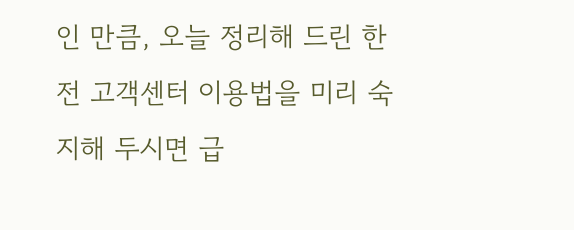인 만큼, 오늘 정리해 드린 한전 고객센터 이용법을 미리 숙지해 두시면 급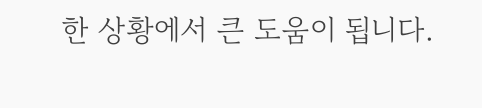한 상황에서 큰 도움이 됩니다.